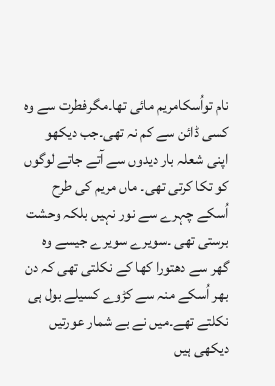نام تواُسکامریم مائی تھا۔مگرفطرت سے وہ کسی ڈائن سے کم نہ تھی۔جب دیکھو اپنی شعلہ بار دیدوں سے آتے جاتے لوگوں کو تکا کرتی تھی۔ ماں مریم کی طرح اُسکے چہرے سے نور نہیں بلکہ وحشت برستی تھی ۔سویرے سویرے جیسے وہ گھر سے دھتورا کھا کے نکلتی تھی کہ دن بھر اُسکے منہ سے کڑوے کسیلے بول ہی نکلتے تھے۔میں نے بے شمار عورتیں دیکھی ہیں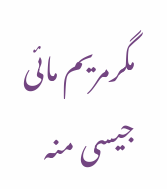مگرمریم مائی جیسی منہ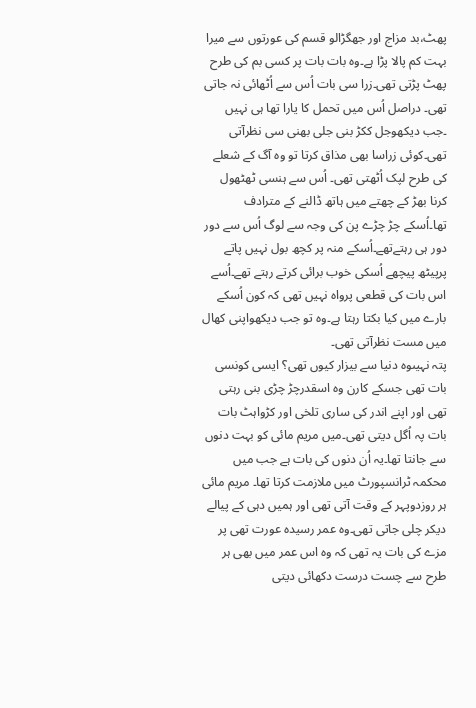پھٹ،بد مزاج اور جھگڑالو قسم کی عورتوں سے میرا بہت کم پالا پڑا ہے۔وہ بات بات پر کسی بم کی طرح پھٹ پڑتی تھی۔زرا سی بات اُس سے اُٹھائی نہ جاتی تھی۔ دراصل اُس میں تحمل کا یارا تھا ہی نہیں ۔جب دیکھوجل ککڑ بنی جلی بھنی سی نظرآتی تھی۔کوئی زراسا بھی مذاق کرتا تو وہ آگ کے شعلے کی طرح لپک اُٹھتی تھی۔ اُس سے ہنسی ٹھٹھول کرنا بھڑ کے چھتے میں ہاتھ ڈالنے کے مترادف تھا۔اُسکے چڑ چڑے پن کی وجہ سے لوگ اُس سے دور دور ہی رہتےتھے۔اُسکے منہ پر کچھ بول نہیں پاتے پرپیٹھ پیچھے اُسکی خوب برائی کرتے رہتے تھے۔اُسے اس بات کی قطعی پرواہ نہیں تھی کہ کون اُسکے بارے میں کیا بکتا رہتا ہے۔وہ تو جب دیکھواپنی کھال میں مست نظرآتی تھی۔
پتہ نہیںوہ دنیا سے بیزار کیوں تھی؟ ایسی کونسی بات تھی جسکے کارن وہ اسقدرچڑ چڑی بنی رہتی تھی اور اپنے اندر کی ساری تلخی اور کڑواہٹ بات بات پہ اُگل دیتی تھی۔میں مریم مائی کو بہت دنوں سے جانتا تھا۔یہ اُن دنوں کی بات ہے جب میں محکمہ ٹرانسپورٹ میں ملازمت کرتا تھا۔ مریم مائی ہر روزدوپہر کے وقت آتی تھی اور ہمیں دہی کے پیالے دیکر چلی جاتی تھی۔وہ عمر رسیدہ عورت تھی پر مزے کی بات یہ تھی کہ وہ اس عمر میں بھی ہر طرح سے چست درست دکھائی دیتی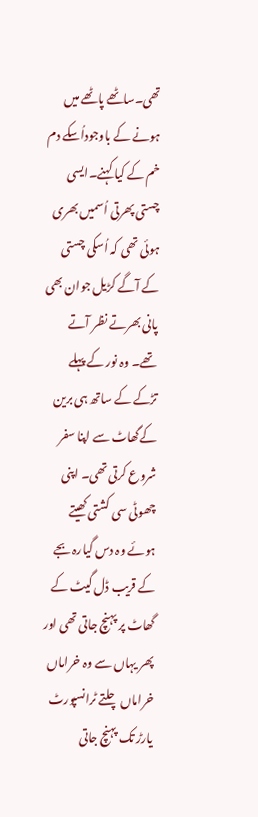تھی۔ساٹھے پاٹھے میں ہونے کے باوجوداُسکے دم خم کے کیا کہنے۔ایسی چستی پھرتی اُسمیں بھری ہوئی تھی کہ اُسکی چستی کے آگے کڑیل جوان بھی پانی بھرتے نظر آتے تھے۔ وہ نور کے پہلے تڑکے کے ساتھ ہی برین کےگھاٹ سے اپنا سفر شروع کرتی تھی۔ اپنی چھوٹی سی کشتی کھیتے ہوئے وہ دس گیارہ بجے کے قریب ڈل گیٹ کے گھاٹ پر پہنچ جاتی تھی اور پھر یہاں سے وہ خراماں خراماں چلتے ٹرانسپورٹ یارڑ تک پہنچ جاتی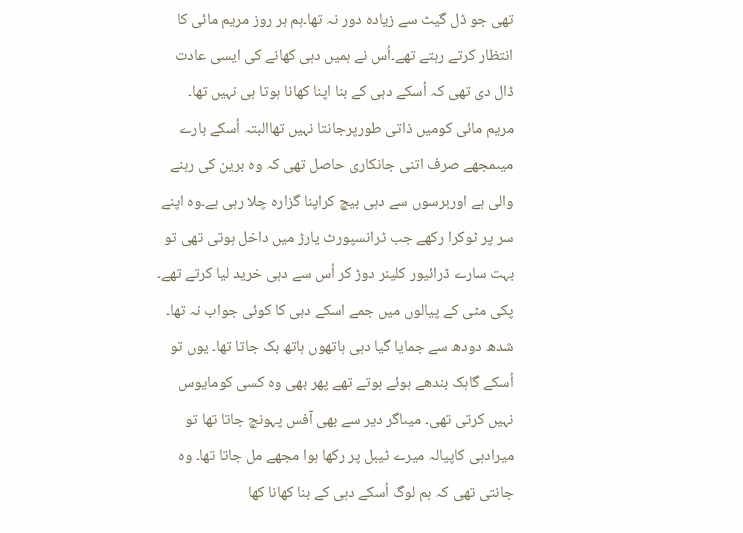تھی جو ڈل گیٹ سے زیادہ دور نہ تھا۔ہم ہر روز مریم مائی کا انتظار کرتے رہتے تھے۔اُس نے ہمیں دہی کھانے کی ایسی عادت ڈال دی تھی کہ اُسکے دہی کے بنا اپنا کھانا ہوتا ہی نہیں تھا۔
مریم مائی کومیں ذاتی طورپرجانتا نہیں تھاالبتہ اُسکے بارے میںمجھے صرف اتنی جانکاری حاصل تھی کہ وہ برین کی رہنے والی ہے اوربرسوں سے دہی بیچ کراپنا گزارہ چلا رہی ہے۔وہ اپنے سر پر ٹوکرا رکھے جب ٹرانسپورٹ یارڑ میں داخل ہوتی تھی تو بہت سارے ڈرائیور کلینر دوڑ کر اُس سے دہی خرید لیا کرتے تھے۔ پکی مٹی کے پیالوں میں جمے اسکے دہی کا کوئی جواب نہ تھا۔ شدھ دودھ سے جمایا گیا دہی ہاتھوں ہاتھ بک جاتا تھا۔ یوں تو اُسکے گاہک بندھے ہوئے ہوتے تھے پھر بھی وہ کسی کومایوس نہیں کرتی تھی۔ میںاگر دیر سے بھی آفس پہونچ جاتا تھا تو میرادہی کاپیالہ میرے ٹیبل پر رکھا ہوا مجھے مل جاتا تھا۔ وہ جانتی تھی کہ ہم لوگ اُسکے دہی کے بنا کھانا کھا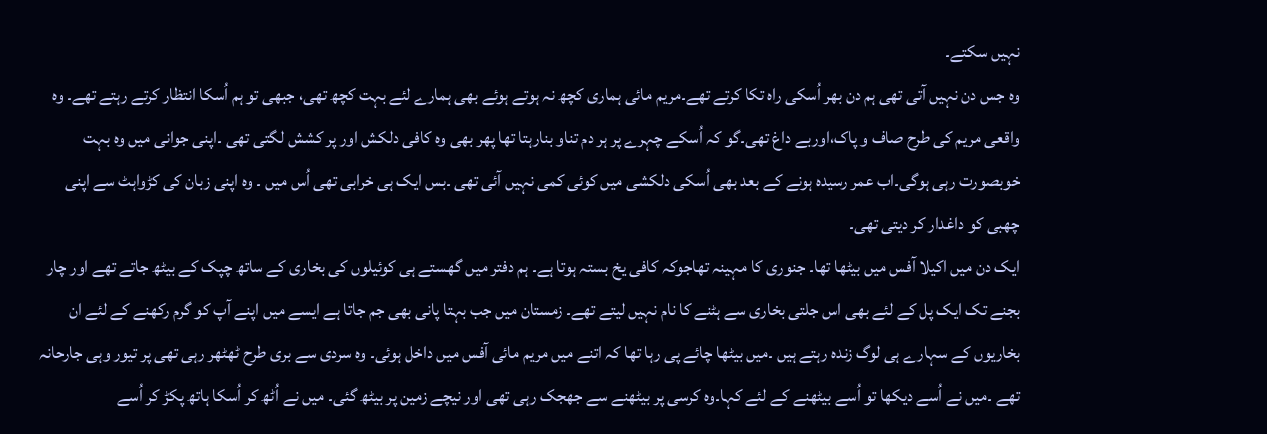نہیں سکتے۔
وہ جس دن نہیں آتی تھی ہم دن بھر اُسکی راہ تکا کرتے تھے۔مریم مائی ہماری کچھ نہ ہوتے ہوئے بھی ہمارے لئے بہت کچھ تھی، جبھی تو ہم اُسکا انتظار کرتے رہتے تھے۔ وہ واقعی مریم کی طرح صاف و پاک،اوربے داغ تھی۔گو کہ اُسکے چہرے پر ہر دم تناو بنارہتا تھا پھر بھی وہ کافی دلکش اور پر کشش لگتی تھی ۔اپنی جوانی میں وہ بہت خوبصورت رہی ہوگی۔اب عمر رسیدہ ہونے کے بعد بھی اُسکی دلکشی میں کوئی کمی نہیں آئی تھی ۔بس ایک ہی خرابی تھی اُس میں ۔ وہ اپنی زبان کی کڑواہٹ سے اپنی چھبی کو داغدار کر دیتی تھی۔
ایک دن میں اکیلا آفس میں بیٹھا تھا۔ جنوری کا مہینہ تھاجوکہ کافی یخ بستہ ہوتا ہے۔ ہم دفتر میں گھستے ہی کوئیلوں کی بخاری کے ساتھ چپک کے بیٹھ جاتے تھے اور چار بجنے تک ایک پل کے لئے بھی اس جلتی بخاری سے ہٹنے کا نام نہیں لیتے تھے۔ زمستان میں جب بہتا پانی بھی جم جاتا ہے ایسے میں اپنے آپ کو گرم رکھنے کے لئے ان بخاریوں کے سہارے ہی لوگ زندہ رہتے ہیں ۔میں بیٹھا چائے پی رہا تھا کہ اتنے میں مریم مائی آفس میں داخل ہوئی۔ وہ سردی سے بری طرح ٹھٹھر رہی تھی پر تیور وہی جارحانہ تھے ۔میں نے اُسے دیکھا تو اُسے بیٹھنے کے لئے کہا۔وہ کرسی پر بیٹھنے سے جھجک رہی تھی اور نیچے زمین پر بیٹھ گئی۔ میں نے اُٹھ کر اُسکا ہاتھ پکڑ کر اُسے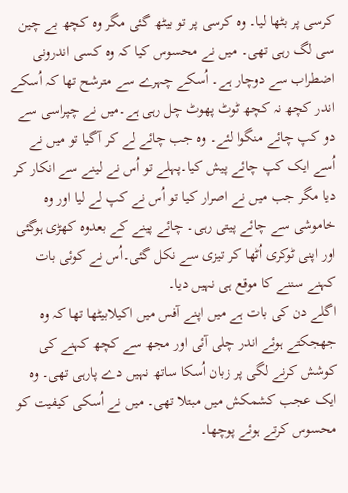کرسی پر بٹھا لیا۔ وہ کرسی پر تو بیٹھ گئی مگر وہ کچھ بے چین سی لگ رہی تھی۔ میں نے محسوس کیا کہ وہ کسی اندرونی اضطراب سے دوچار ہے۔ اُسکے چہرے سے مترشح تھا کہ اُسکے اندر کچھ نہ کچھ ٹوٹ پھوٹ چل رہی ہے۔میں نے چپراسی سے دو کپ چائے منگوا لئے۔ وہ جب چائے لے کر آگیا تو میں نے اُسے ایک کپ چائے پیش کیا۔پہلے تو اُس نے لینے سے انکار کر دیا مگر جب میں نے اصرار کیا تو اُس نے کپ لے لیا اور وہ خاموشی سے چائے پیتی رہی۔ چائے پینے کے بعدوہ کھڑی ہوگئی اور اپنی ٹوکری اُٹھا کر تیزی سے نکل گئی۔اُس نے کوئی بات کہنے سننے کا موقع ہی نہیں دیا۔
اگلے دن کی بات ہے میں اپنے آفس میں اکیلابیٹھا تھا کہ وہ جھجکتے ہوئے اندر چلی آئی اور مجھ سے کچھ کہنے کی کوشش کرنے لگی پر زبان اُسکا ساتھ نہیں دے پارہی تھی۔ وہ ایک عجب کشمکش میں مبتلا تھی۔ میں نے اُسکی کیفیت کو محسوس کرتے ہوئے پوچھا۔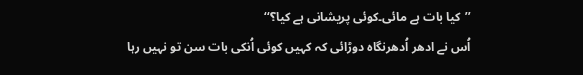’’کیا بات ہے مائی۔کوئی پریشانی ہے کیا؟‘‘
اُس نے ادھر اُدھرنگاہ دوڑائی کہ کہیں کوئی اُنکی بات سن تو نہیں رہا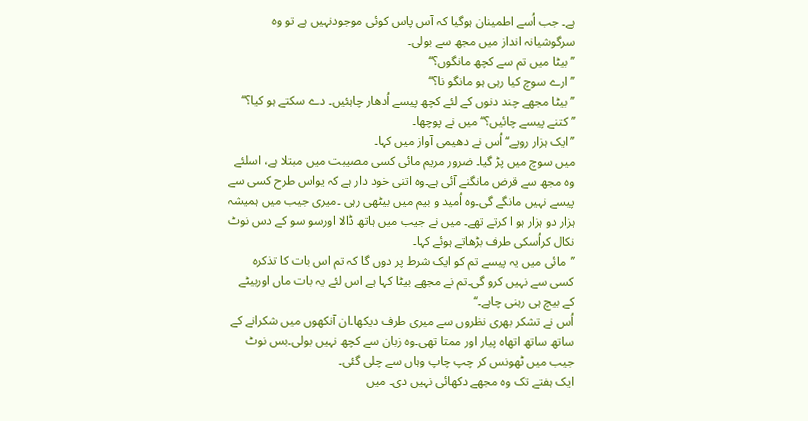ہے۔ جب اُسے اطمینان ہوگیا کہ آس پاس کوئی موجودنہیں ہے تو وہ سرگوشیانہ انداز میں مجھ سے بولی۔
’’بیٹا میں تم سے کچھ مانگوں؟‘‘
’’ارے سوچ کیا رہی ہو مانگو نا؟‘‘
’’بیٹا مجھے چند دنوں کے لئے کچھ پیسے اُدھار چاہئیں۔ دے سکتے ہو کیا؟‘‘
’’کتنے پیسے چائیں؟‘‘میں نے پوچھا۔
’’ایک ہزار روپے‘‘اُس نے دھیمی آواز میں کہا۔
میں سوچ میں پڑ گیا۔ ضرور مریم مائی کسی مصیبت میں مبتلا ہے، اسلئے وہ مجھ سے قرض مانگنے آئی ہے۔وہ اتنی خود دار ہے کہ یواس طرح کسی سے پیسے نہیں مانگے گی۔وہ اُمید و بیم میں بیٹھی رہی ۔میری جیب میں ہمیشہ ہزار دو ہزار ہو ا کرتے تھے۔ میں نے جیب میں ہاتھ ڈالا اورسو سو کے دس نوٹ نکال کراُسکی طرف بڑھاتے ہوئے کہا۔
’’مائی میں یہ پیسے تم کو ایک شرط پر دوں گا کہ تم اس بات کا تذکرہ کسی سے نہیں کرو گی۔تم نے مجھے بیٹا کہا ہے اس لئے یہ بات ماں اوربیٹے کے بیچ ہی رہنی چاہے۔‘‘
اُس نے تشکر بھری نظروں سے میری طرف دیکھا۔ان آنکھوں میں شکرانے کے ساتھ ساتھ اتھاہ پیار اور ممتا تھی۔وہ زبان سے کچھ نہیں بولی۔بس نوٹ جیب میں ٹھونس کر چپ چاپ وہاں سے چلی گئی۔
ایک ہفتے تک وہ مجھے دکھائی نہیں دی۔ میں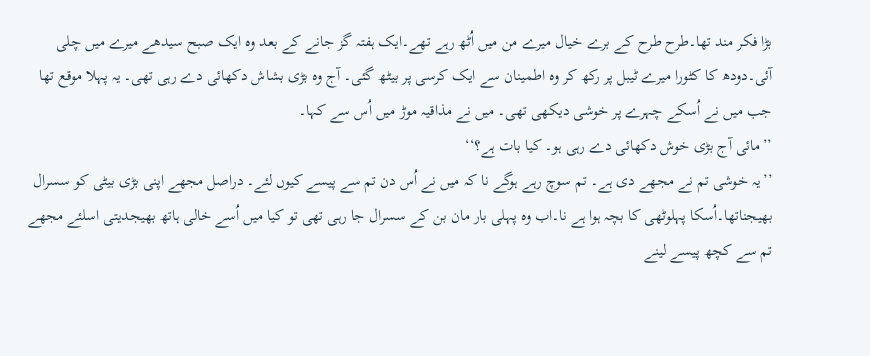بڑا فکر مند تھا۔طرح طرح کے برے خیال میرے من میں اُٹھ رہے تھے۔ایک ہفتہ گز جانے کے بعد وہ ایک صبح سیدھے میرے میں چلی آئی۔دودھ کا کٹورا میرے ٹیبل پر رکھ کر وہ اطمینان سے ایک کرسی پر بیٹھ گئی۔ آج وہ بڑی بشاش دکھائی دے رہی تھی۔ یہ پہلا موقع تھا جب میں نے اُسکے چہرے پر خوشی دیکھی تھی۔ میں نے مذاقیہ موڑ میں اُس سے کہا۔
’’مائی آج بڑی خوش دکھائی دے رہی ہو۔ کیا بات ہے؟‘‘
’’یہ خوشی تم نے مجھے دی ہے۔ تم سوچ رہے ہوگے نا کہ میں نے اُس دن تم سے پیسے کیوں لئے۔ دراصل مجھے اپنی بڑی بیٹی کو سسرال بھیجناتھا۔اُسکا پہلوٹھی کا بچہ ہوا ہے نا۔اب وہ پہلی بار مان بن کے سسرال جا رہی تھی تو کیا میں اُسے خالی ہاتھ بھیجدیتی اسلئے مجھے تم سے کچھ پیسے لینے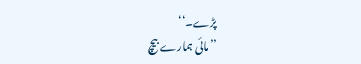پڑے۔‘‘
’’مائی ہمارے بیچ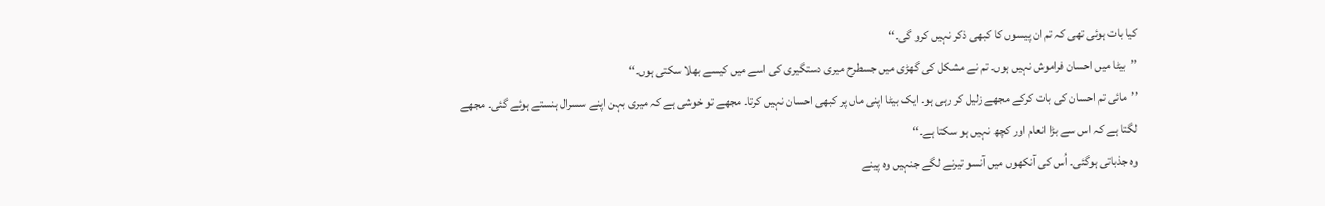کیا بات ہوئی تھی کہ تم ان پیسوں کا کبھی ذکر نہیں کرو گی۔‘‘
’’بیٹا میں احسان فراموش نہیں ہوں۔ تم نے مشکل کی گھڑی میں جسطرح میری دستگیری کی اسے میں کیسے بھلا سکتی ہوں۔‘‘
’’مائی تم احسان کی بات کرکے مجھے زلیل کر رہی ہو۔ ایک بیٹا اپنی ماں پر کبھی احسان نہیں کرتا۔ مجھے تو خوشی ہے کہ میری بہن اپنے سسرال ہنستے ہوئے گئی۔ مجھے لگتا ہے کہ اس سے بڑا انعام اور کچھ نہیں ہو سکتا ہے۔‘‘
وہ جذباتی ہوگئی۔ اُس کی آنکھوں میں آنسو تیرنے لگے جنہیں وہ پینے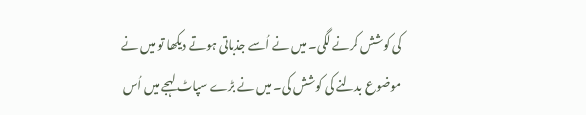کی کوشش کرنے لگی۔ میں نے اُسے جذباتی ہوتے دیکھا تو میں نے موضوع بدلنے کی کوشش کی۔ میں نے بڑے سپاٹ لہجے میں اُس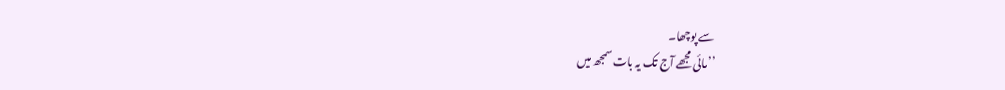سے پوچھا۔
’’مائی مجھے آج تک یہ بات سمجھ میں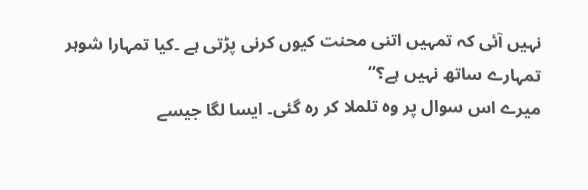نہیں آئی کہ تمہیں اتنی محنت کیوں کرنی پڑتی ہے ۔کیا تمہارا شوہر تمہارے ساتھ نہیں ہے؟‘‘
میرے اس سوال پر وہ تلملا کر رہ گئی۔ ایسا لگا جیسے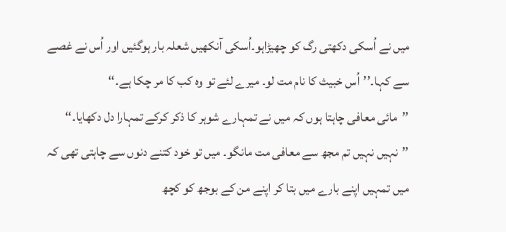میں نے اُسکی دکھتی رگ کو چھیڑاہو۔اُسکی آنکھیں شعلہ بار ہوگئیں اور اُس نے غصے سے کہا۔’’اُس خبیث کا نام مت لو۔ میرے لئے تو وہ کب کا مر چکا ہے۔‘‘
’’مائی معافی چاہتا ہوں کہ میں نے تمہارے شوہر کا ذکر کرکے تمہارا دل دکھایا۔‘‘
’’نہیں نہیں تم مجھ سے معافی مت مانگو۔ میں تو خود کتنے دنوں سے چاہتی تھی کہ میں تمہیں اپنے بارے میں بتا کر اپنے من کے بوجھ کو کچھ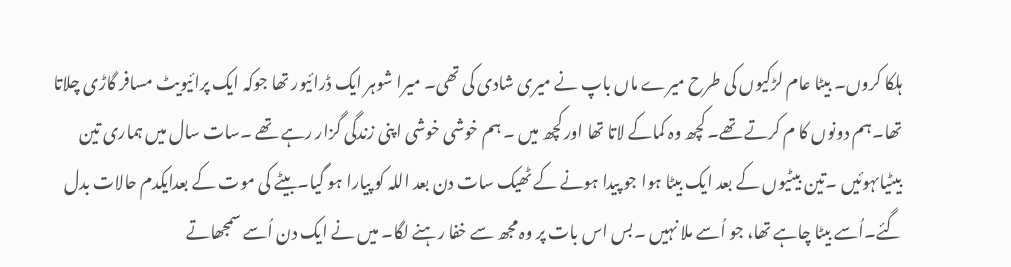ہلکا کروں۔ بیٹا عام لڑکیوں کی طرح میرے ماں باپ نے میری شادی کی تھی۔ میرا شوہر ایک ڈرائیور تھا جوکہ ایک پرائیویٹ مسافر گاڑی چلاتا تھا۔ہم دونوں کا م کرتے تھے۔ کچھ وہ کماکے لاتا تھا اور کچھ میں ۔ ہم خوشی خوشی اپنی زندگی گزار رہے تھے ۔سات سال میں ہماری تین بیٹیاںہوئیں ۔تین بیٹیوں کے بعد ایک بیٹا ہوا جو پیدا ہونے کے ٹھیک سات دن بعد اللہ کو پیارا ہو گیا۔بیٹے کی موت کے بعدایکدم حالات بدل گئے۔اُسے بیٹا چاہے تھا، جو اُسے ملا نہیں ۔بس اس بات پر وہ مجھ سے خفا رہنے لگا۔ میں نے ایک دن اُسے سمجھاتے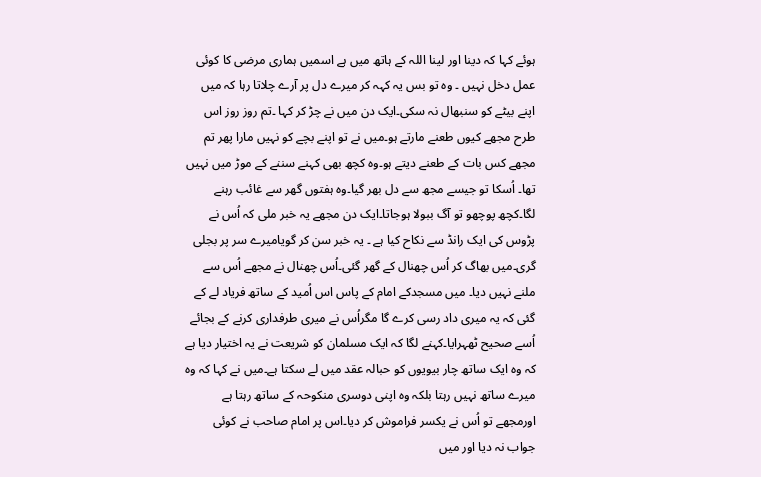ہوئے کہا کہ دینا اور لینا اللہ کے ہاتھ میں ہے اسمیں ہماری مرضی کا کوئی عمل دخل نہیں ۔ وہ تو بس یہ کہہ کر میرے دل پر آرے چلاتا رہا کہ میں اپنے بیٹے کو سنبھال نہ سکی۔ایک دن میں نے چڑ کر کہا ۔تم روز روز اس طرح مجھے کیوں طعنے مارتے ہو۔میں نے تو اپنے بچے کو نہیں مارا پھر تم مجھے کس بات کے طعنے دیتے ہو۔وہ کچھ بھی کہنے سننے کے موڑ میں نہیں تھا۔ اُسکا تو جیسے مجھ سے دل بھر گیا۔وہ ہفتوں گھر سے غائب رہنے لگا۔کچھ پوچھو تو آگ ببولا ہوجاتا۔ایک دن مجھے یہ خبر ملی کہ اُس نے پڑوس کی ایک رانڈ سے نکاح کیا ہے ۔ یہ خبر سن کر گویامیرے سر پر بجلی گری۔میں بھاگ کر اُس چھنال کے گھر گئی۔اُس چھنال نے مجھے اُس سے ملنے نہیں دیا۔ میں مسجدکے امام کے پاس اس اُمید کے ساتھ فریاد لے کے گئی کہ یہ میری داد رسی کرے گا مگراُس نے میری طرفداری کرنے کے بجائے اُسے صحیح ٹھہرایا۔کہنے لگا کہ ایک مسلمان کو شریعت نے یہ اختیار دیا ہے کہ وہ ایک ساتھ چار بیویوں کو حبالہ عقد میں لے سکتا ہے۔میں نے کہا کہ وہ میرے ساتھ نہیں رہتا بلکہ وہ اپنی دوسری منکوحہ کے ساتھ رہتا ہے اورمجھے تو اُس نے یکسر فراموش کر دیا۔اس پر امام صاحب نے کوئی جواب نہ دیا اور میں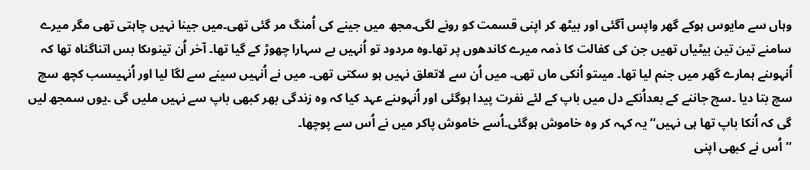وہاں سے مایوس ہوکے گھر واپس آگئی اور بیٹھ کر اپنی قسمت کو رونے لگی۔مجھ میں جینے کی اُمنگ مر گئی تھی۔میں جینا نہیں چاہتی تھی مگر میرے سامنے تین تین بیٹیاں تھیں جن کی کفالت کا ذمہ میرے کاندھوں پر تھا۔وہ مردود تو اُنہیں بے سہارا چھوڑ کے گیا تھا۔ آخر اُن تینوںکا بس اتناگناہ تھا کہ اُنہوںنے ہمارے گھر میں جنم لیا تھا۔ میںتو اُنکی ماں تھی۔ میں اُن سے لاتعلق نہیں ہو سکتی تھی۔ میں نے اُنہیں سینے سے لگا لیا اور اُنہیںسب کچھ سچ سچ بتا دیا ۔سچ جاننے کے بعداُنکے دل میں باپ کے لئے نفرت پیدا ہوگئی اور اُنہوںنے عہد کیا کہ وہ زندگی بھر کبھی باپ سے نہیں ملیں گی ۔یوں سمجھ لیں گی کہ اُنکا باپ تھا ہی نہیں‘‘یہ کہہ کر وہ خاموش ہوگئی۔اُسے خاموش پاکر میں نے اُس سے پوچھا۔
’’اُس نے کبھی اپنی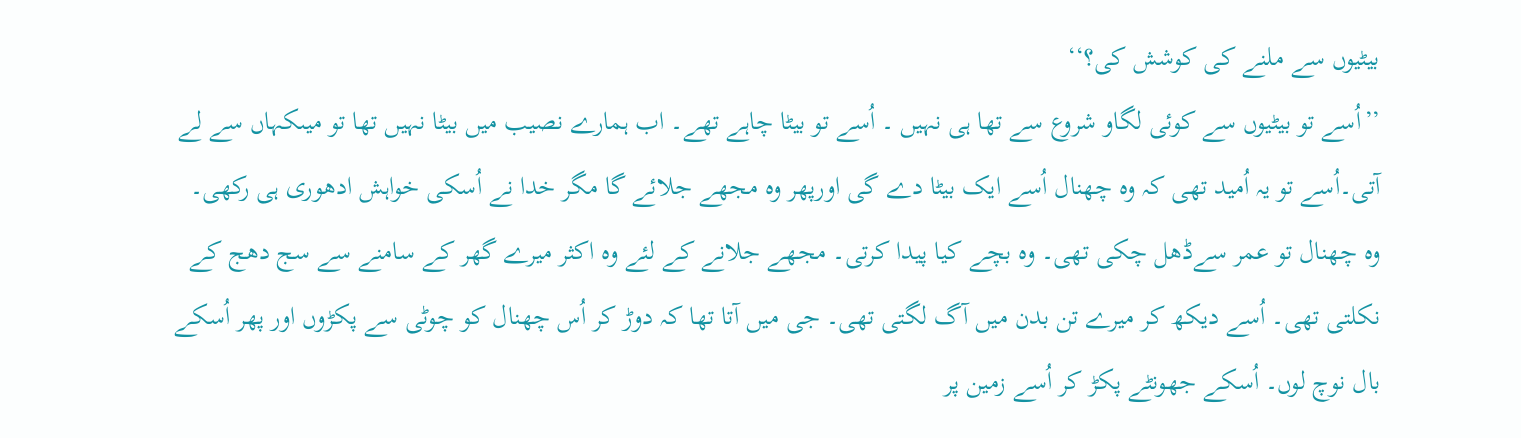بیٹیوں سے ملنے کی کوشش کی؟‘‘
’’اُسے تو بیٹیوں سے کوئی لگاو شروع سے تھا ہی نہیں ۔ اُسے تو بیٹا چاہے تھے۔ اب ہمارے نصیب میں بیٹا نہیں تھا تو میںکہاں سے لے آتی۔اُسے تو یہ اُمید تھی کہ وہ چھنال اُسے ایک بیٹا دے گی اورپھر وہ مجھے جلائے گا مگر خدا نے اُسکی خواہش ادھوری ہی رکھی۔ وہ چھنال تو عمر سےڈھل چکی تھی۔ وہ بچے کیا پیدا کرتی۔ مجھے جلانے کے لئے وہ اکثر میرے گھر کے سامنے سے سج دھج کے نکلتی تھی۔ اُسے دیکھ کر میرے تن بدن میں آگ لگتی تھی۔ جی میں آتا تھا کہ دوڑ کر اُس چھنال کو چوٹی سے پکڑوں اور پھر اُسکے بال نوچ لوں۔ اُسکے جھونٹے پکڑ کر اُسے زمین پر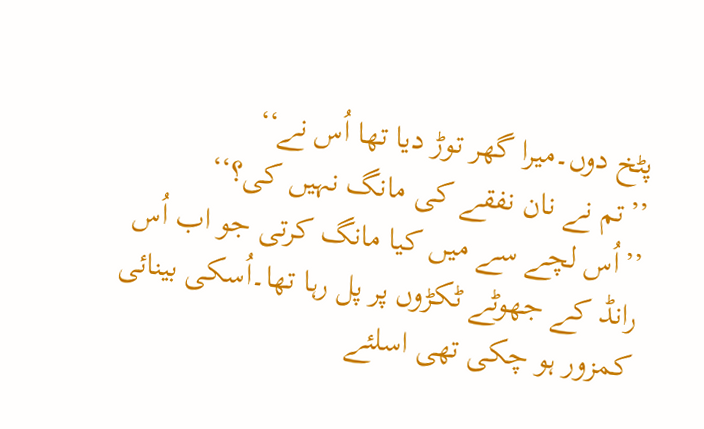پٹخ دوں۔میرا گھر توڑ دیا تھا اُس نے‘‘
’’تم نے نان نفقے کی مانگ نہیں کی؟‘‘
’’اُس لچے سے میں کیا مانگ کرتی جو اب اُس رانڈ کے جھوٹے ٹکڑوں پر پل رہا تھا۔اُسکی بینائی کمزور ہو چکی تھی اسلئے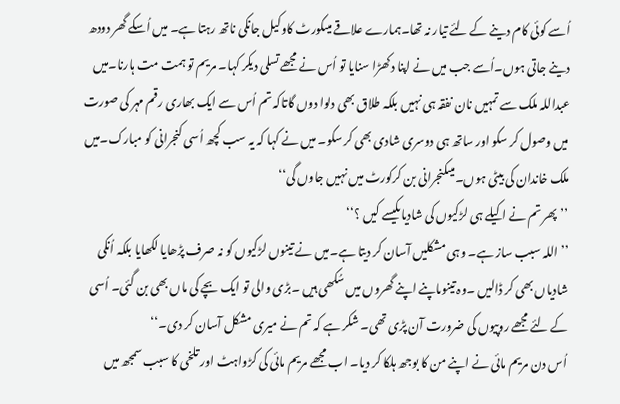اُسے کوئی کام دینے کے لئے تیار نہ تھا۔ہمارے علاقے میںکورٹ کاوکیل جانکی ناتھ رہتا ہے۔ میں اُسکے گھر دودھ دینے جاتی ہوں۔اُسے جب میں نے اپنا دکھڑا سنایا تو اُس نے مجھے تسلی دیکر کہا۔ مریم تو ہمت مت ہارنا۔میں عبداللہ ملک سے تمہیں نان نفقہ ہی نہیں بلکہ طلاق بھی دلوا دوں گاتاکہ تم اُس سے ایک بھاری رقم مہر کی صورت میں وصول کر سکو اور ساتھ ہی دوسری شادی بھی کر سکو۔ میں نے کہا کہ یہ سب کچھ اُسی کنجرانی کو مبارک۔میں ملک خاندان کی بیٹی ہوں۔میںکنجرانی بن کرکورٹ میں نہیں جاوں گی‘‘
’’پھر تم نے اکیلے ہی لڑکیوں کی شادیاںکیسے کیں ؟‘‘
’’اللہ سبب ساز ہے۔ وہی مشکلیں آسان کر دیتا ہے۔میں نے تینوں لڑکیوں کو نہ صرف پڑھایا لکھایا بلکہ اُنکی شادیاں بھی کر ڈالیں ۔وہ تینوںاپنے اپنے گھروں میں سُکھی ہیں ۔بڑی والی تو ایک بچے کی ماں بھی بن گئی۔ اُسی کے لئے مجھے روپیوں کی ضرورت آن پڑی تھی۔ شکر ہے کہ تم نے میری مشکل آسان کر دی۔‘‘
اُس دن مریم مائی نے اپنے من کا بوجھ ہلکا کر دیا۔ اب مجھے مریم مائی کی کڑواہٹ اور تلخی کا سبب سمجھ میں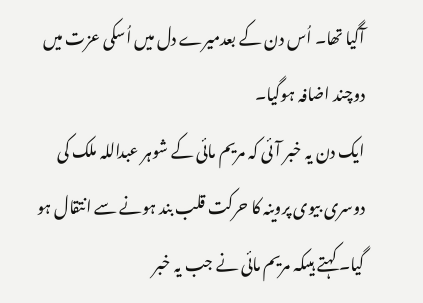آگیا تھا۔ اُس دن کے بعدمیرے دل میں اُسکی عزت میں دوچند اضافہ ہوگیا۔
ایک دن یہ خبر آئی کہ مریم مائی کے شوہر عبداللہ ملک کی دوسری بیوی پروینہ کا حرکت قلب بند ہونے سے انتقال ہو گیا۔ کہتے ہیںکہ مریم مائی نے جب یہ خبر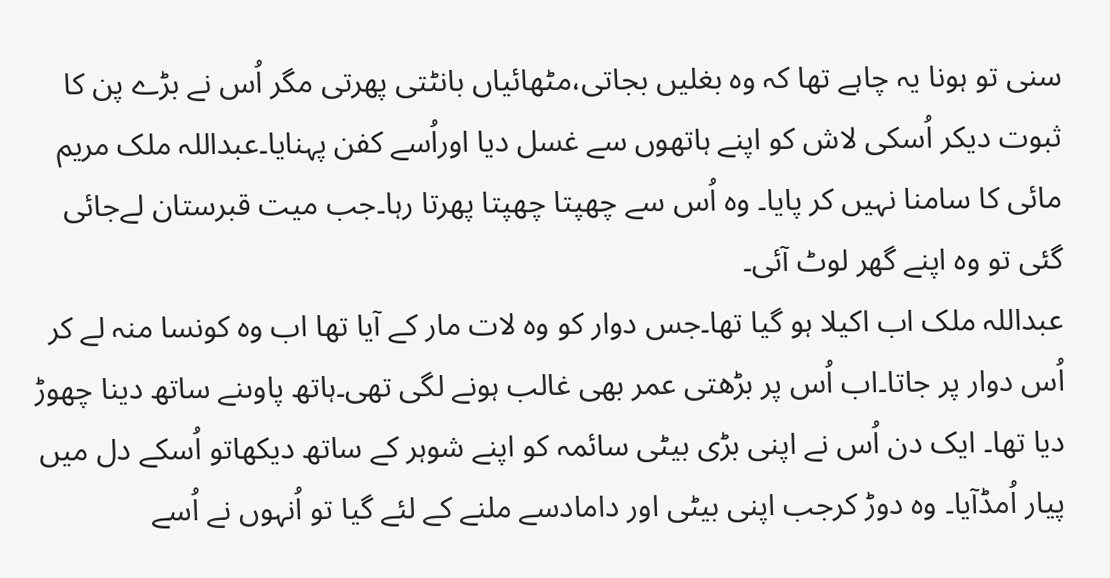سنی تو ہونا یہ چاہے تھا کہ وہ بغلیں بجاتی،مٹھائیاں بانٹتی پھرتی مگر اُس نے بڑے پن کا ثبوت دیکر اُسکی لاش کو اپنے ہاتھوں سے غسل دیا اوراُسے کفن پہنایا۔عبداللہ ملک مریم مائی کا سامنا نہیں کر پایا۔ وہ اُس سے چھپتا چھپتا پھرتا رہا۔جب میت قبرستان لےجائی گئی تو وہ اپنے گھر لوٹ آئی۔
عبداللہ ملک اب اکیلا ہو گیا تھا۔جس دوار کو وہ لات مار کے آیا تھا اب وہ کونسا منہ لے کر اُس دوار پر جاتا۔اب اُس پر بڑھتی عمر بھی غالب ہونے لگی تھی۔ہاتھ پاوںنے ساتھ دینا چھوڑ دیا تھا۔ ایک دن اُس نے اپنی بڑی بیٹی سائمہ کو اپنے شوہر کے ساتھ دیکھاتو اُسکے دل میں پیار اُمڈآیا۔ وہ دوڑ کرجب اپنی بیٹی اور دامادسے ملنے کے لئے گیا تو اُنہوں نے اُسے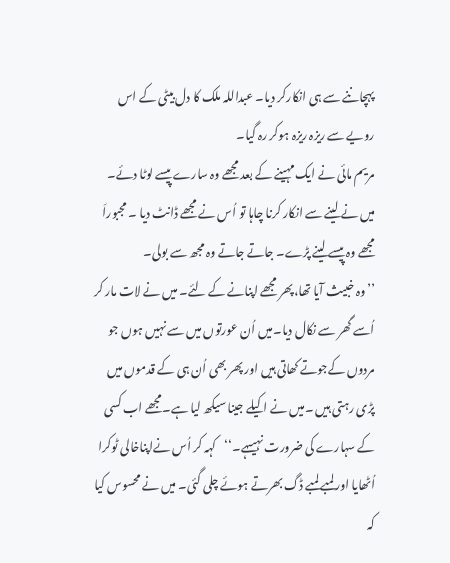پہچاننے سے ہی انکارکر دیا۔ عبداللہ ملک کا دل بیٹی کے اس رویے سے ریزہ ریزہ ہوکر رہ گیا۔
مریم مائی نے ایک مہینے کے بعد مجھے وہ سارے پیسے لوٹا دئے۔ میں نے لینے سے انکار کرنا چاہا تو اُس نے مجھے ڈانٹ دیا ۔ مجبوراَ مجھے وہ پیسے لینے پڑے۔ جاتے جاتے وہ مجھ سے بولی۔
’’وہ خبیث آیا تھا،پھر مجھے اپنانے کے لئے۔ میں نے لات مار کر اُسے گھر سے نکال دیا۔میں اُن عورتوں میں سے نہیں ہوں جو مردوں کےجوتے کھاتی ہیں اور پھر بھی اُن ہی کے قدموں میں پڑی رہتی ہیں ۔میں نے اکیلے جینا سیکھ لیا ہے۔مجھے اب کسی کے سہارے کی ضرورت نہیںہے۔‘‘کہہ کر اُس نےاپناخالی ٹوکرا اُٹھایا اور لمبے لمبے ڈگ بھرتے ہوئے چلی گئی۔ میں نے محسوس کیا کہ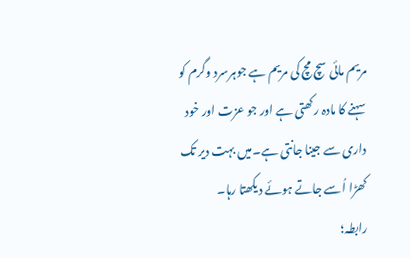مریم مائی سچ مچ کی مریم ہے جوہرسرد وگرم کو سہنے کا مادہ رکھتی ہے اور جو عزت اور خود داری سے جینا جانتی ہے۔میں بہت دیر تک کھڑا اُسے جاتے ہوئے دیکھتا رہا۔
رابطہ؛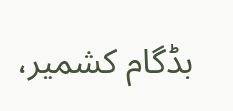بڈگام کشمیر،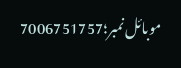موبائل نمبر؛7006751757